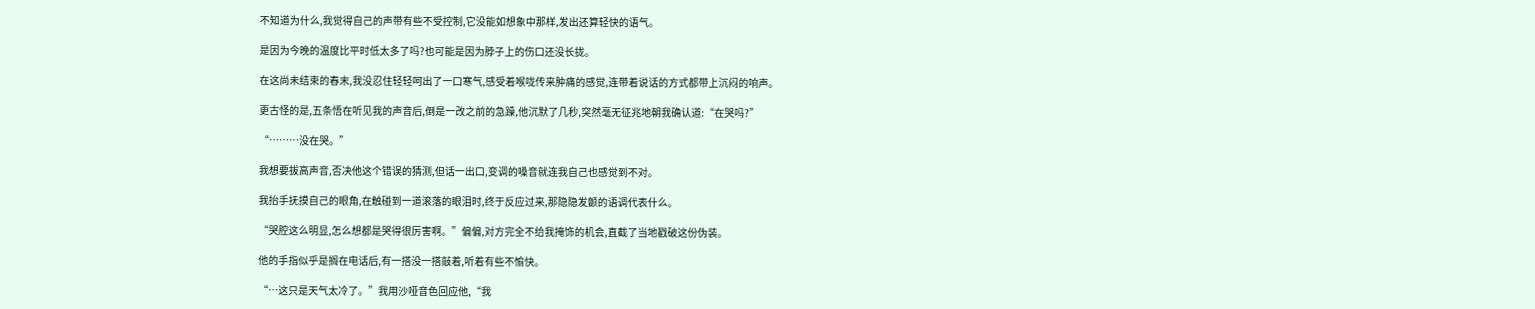不知道为什么,我觉得自己的声带有些不受控制,它没能如想象中那样,发出还算轻快的语气。

是因为今晚的温度比平时低太多了吗?也可能是因为脖子上的伤口还没长拢。

在这尚未结束的春末,我没忍住轻轻呵出了一口寒气,感受着喉咙传来肿痛的感觉,连带着说话的方式都带上沉闷的响声。

更古怪的是,五条悟在听见我的声音后,倒是一改之前的急躁,他沉默了几秒,突然毫无征兆地朝我确认道:“在哭吗?”

“………没在哭。”

我想要拔高声音,否决他这个错误的猜测,但话一出口,变调的嗓音就连我自己也感觉到不对。

我抬手抚摸自己的眼角,在触碰到一道滚落的眼泪时,终于反应过来,那隐隐发颤的语调代表什么。

“哭腔这么明显,怎么想都是哭得很厉害啊。”偏偏,对方完全不给我掩饰的机会,直截了当地戳破这份伪装。

他的手指似乎是搁在电话后,有一搭没一搭敲着,听着有些不愉快。

“…这只是天气太冷了。”我用沙哑音色回应他,“我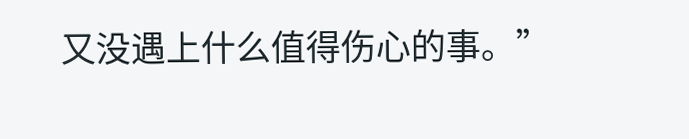又没遇上什么值得伤心的事。”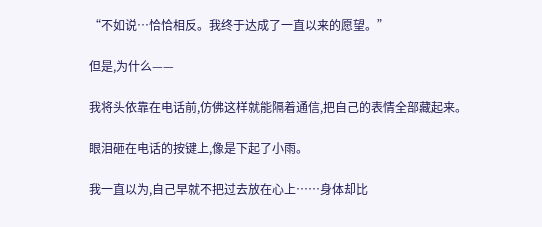“不如说…恰恰相反。我终于达成了一直以来的愿望。”

但是,为什么——

我将头依靠在电话前,仿佛这样就能隔着通信,把自己的表情全部藏起来。

眼泪砸在电话的按键上,像是下起了小雨。

我一直以为,自己早就不把过去放在心上……身体却比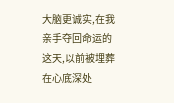大脑更诚实,在我亲手夺回命运的这天,以前被埋葬在心底深处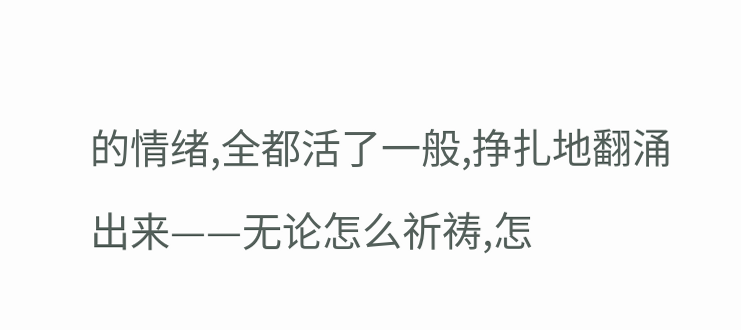的情绪,全都活了一般,挣扎地翻涌出来——无论怎么祈祷,怎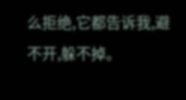么拒绝,它都告诉我,避不开,躲不掉。